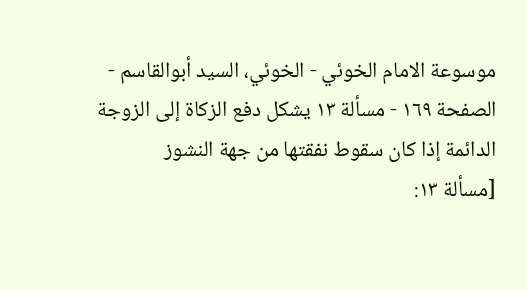موسوعة الامام الخوئي - الخوئي، السيد أبوالقاسم - الصفحة ١٦٩ - مسألة ١٣ يشكل دفع الزكاة إلى الزوجة الدائمة إذا كان سقوط نفقتها من جهة النشوز
[مسألة ١٣: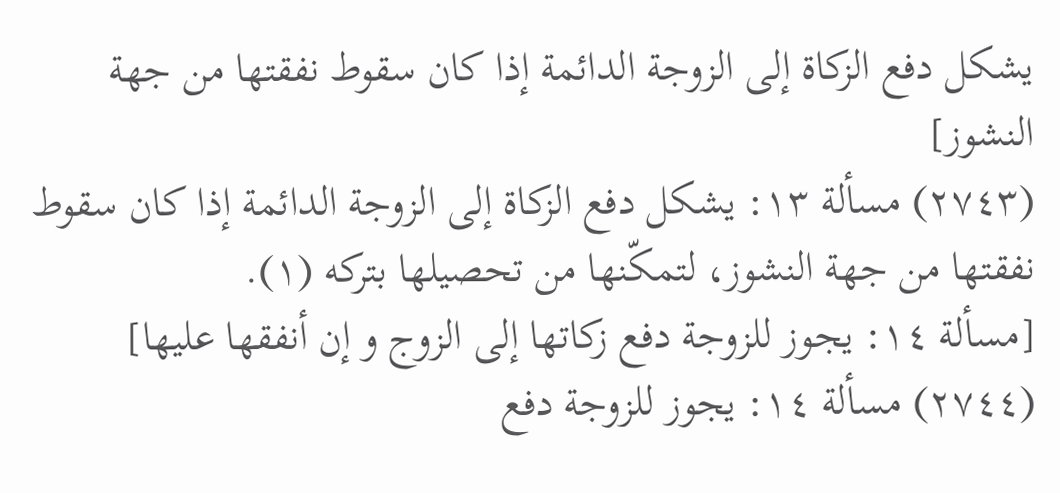يشكل دفع الزكاة إلى الزوجة الدائمة إذا كان سقوط نفقتها من جهة النشوز]
(٢٧٤٣) مسألة ١٣: يشكل دفع الزكاة إلى الزوجة الدائمة إذا كان سقوط نفقتها من جهة النشوز، لتمكّنها من تحصيلها بتركه (١).
[مسألة ١٤: يجوز للزوجة دفع زكاتها إلى الزوج و إن أنفقها عليها]
(٢٧٤٤) مسألة ١٤: يجوز للزوجة دفع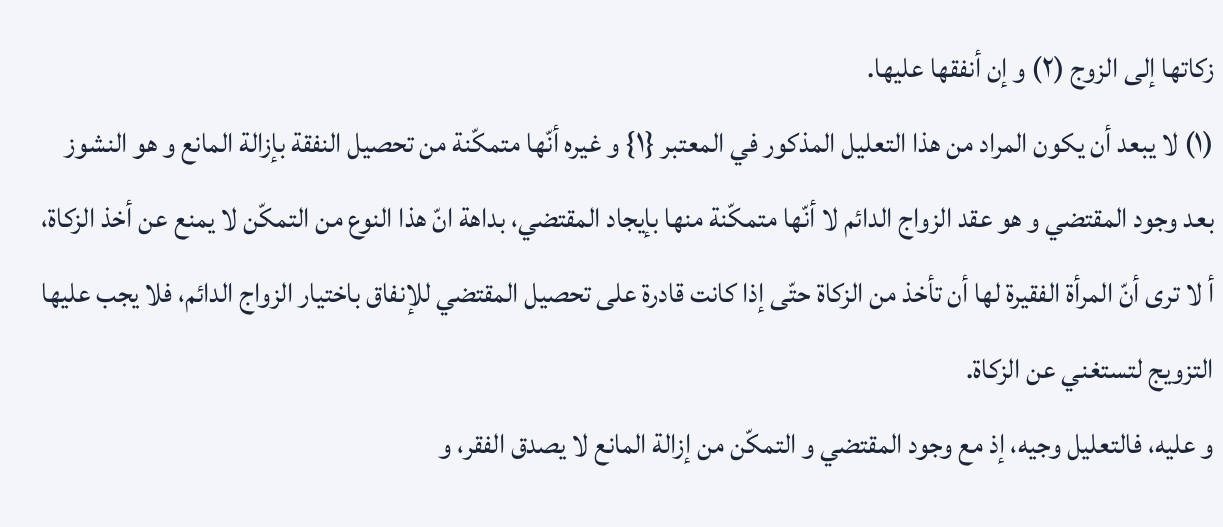زكاتها إلى الزوج (٢) و إن أنفقها عليها.
(١) لا يبعد أن يكون المراد من هذا التعليل المذكور في المعتبر {١} و غيره أنّها متمكّنة من تحصيل النفقة بإزالة المانع و هو النشوز بعد وجود المقتضي و هو عقد الزواج الدائم لا أنّها متمكّنة منها بإيجاد المقتضي، بداهة انّ هذا النوع من التمكّن لا يمنع عن أخذ الزكاة، أ لا ترى أنّ المرأة الفقيرة لها أن تأخذ من الزكاة حتّى إذا كانت قادرة على تحصيل المقتضي للإنفاق باختيار الزواج الدائم، فلا يجب عليها التزويج لتستغني عن الزكاة.
و عليه، فالتعليل وجيه، إذ مع وجود المقتضي و التمكّن من إزالة المانع لا يصدق الفقر، و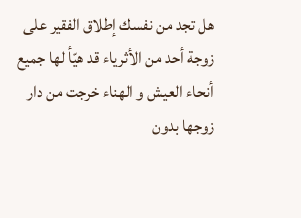هل تجد من نفسك إطلاق الفقير على زوجة أحد من الأثرياء قد هيّأ لها جميع أنحاء العيش و الهناء خرجت من دار زوجها بدون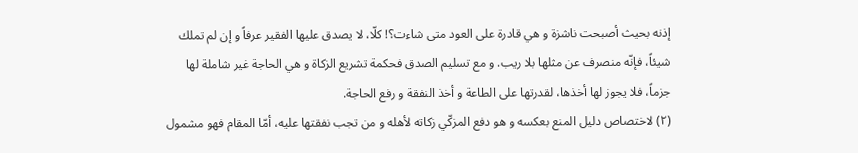إذنه بحيث أصبحت ناشزة و هي قادرة على العود متى شاءت؟! كلّا، لا يصدق عليها الفقير عرفاً و إن لم تملك شيئاً، فإنّه منصرف عن مثلها بلا ريب. و مع تسليم الصدق فحكمة تشريع الزكاة و هي الحاجة غير شاملة لها جزماً، فلا يجوز لها أخذها، لقدرتها على الطاعة و أخذ النفقة و رفع الحاجة.
(٢) لاختصاص دليل المنع بعكسه و هو دفع المزكّي زكاته لأهله و من تجب نفقتها عليه، أمّا المقام فهو مشمول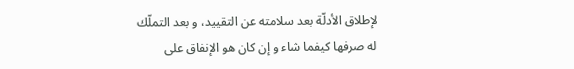لإطلاق الأدلّة بعد سلامته عن التقييد، و بعد التملّك له صرفها كيفما شاء و إن كان هو الإنفاق على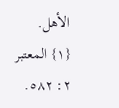الأهل.
{١} المعتبر ٢: ٥٨٢.